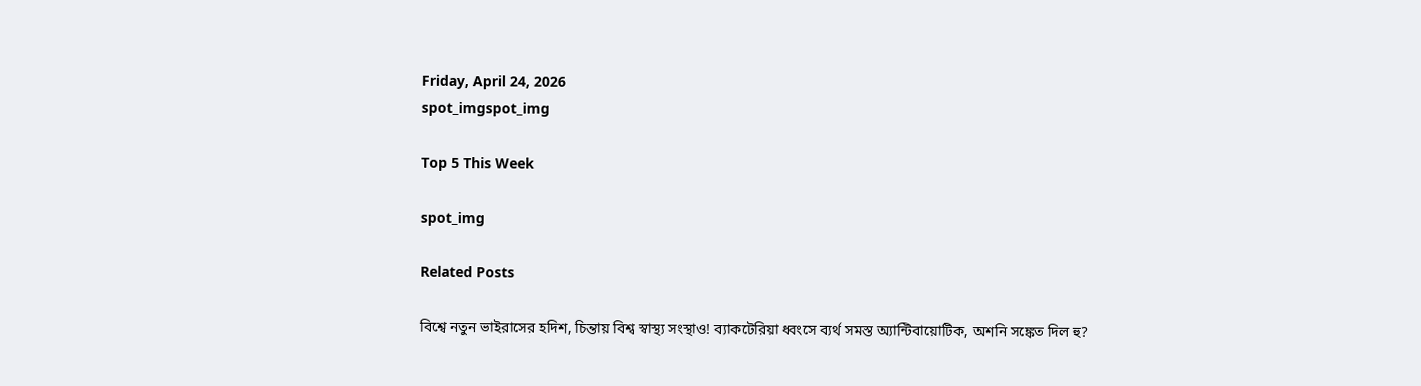Friday, April 24, 2026
spot_imgspot_img

Top 5 This Week

spot_img

Related Posts

বিশ্বে নতুন ভাইরাসের হদিশ, চিন্তায় বিশ্ব স্বাস্থ্য সংস্থাও! ব্যাকটেরিয়া ধ্বংসে ব্যর্থ সমস্ত অ্যান্টিবায়োটিক, অশনি সঙ্কেত দিল হু?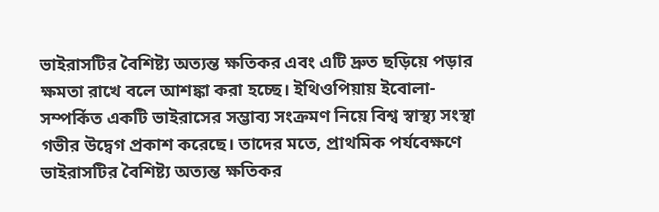ভাইরাসটির বৈশিষ্ট্য অত্যন্ত ক্ষতিকর এবং এটি দ্রুত ছড়িয়ে পড়ার ক্ষমতা রাখে বলে আশঙ্কা করা হচ্ছে। ইথিওপিয়ায় ইবোলা-সম্পর্কিত একটি ভাইরাসের সম্ভাব্য সংক্রমণ নিয়ে বিশ্ব স্বাস্থ্য সংস্থা গভীর উদ্বেগ প্রকাশ করেছে। তাদের মতে, প্রাথমিক পর্যবেক্ষণে ভাইরাসটির বৈশিষ্ট্য অত্যন্ত ক্ষতিকর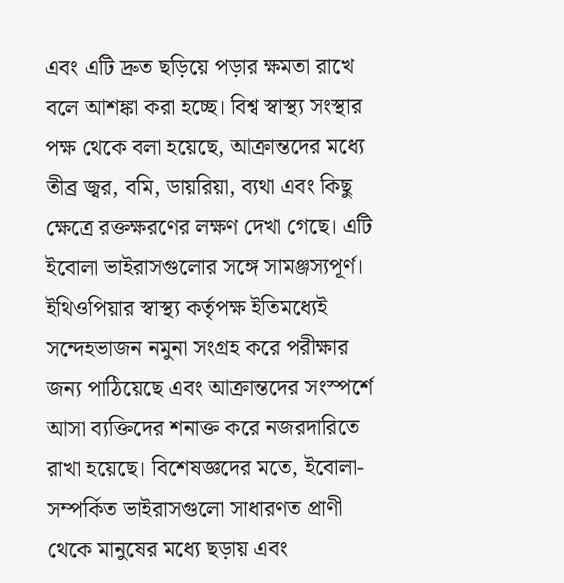এবং এটি দ্রুত ছড়িয়ে পড়ার ক্ষমতা রাখে বলে আশঙ্কা করা হচ্ছে। বিশ্ব স্বাস্থ্য সংস্থার পক্ষ থেকে বলা হয়েছে, আক্রান্তদের মধ্যে তীব্র জ্বর, বমি, ডায়রিয়া, ব্যথা এবং কিছু ক্ষেত্রে রক্তক্ষরণের লক্ষণ দেখা গেছে। এটি ইবোলা ভাইরাসগুলোর সঙ্গে সামঞ্জস্যপূর্ণ। ইথিওপিয়ার স্বাস্থ্য কর্তৃপক্ষ ইতিমধ্যেই সন্দেহভাজন নমুনা সংগ্রহ করে পরীক্ষার জন্য পাঠিয়েছে এবং আক্রান্তদের সংস্পর্শে আসা ব্যক্তিদের শনাক্ত করে নজরদারিতে রাখা হয়েছে। বিশেষজ্ঞদের মতে, ইবোলা-সম্পর্কিত ভাইরাসগুলো সাধারণত প্রাণী থেকে মানুষের মধ্যে ছড়ায় এবং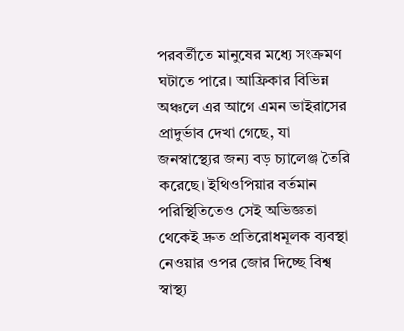পরবর্তীতে মানুষের মধ্যে সংক্রমণ ঘটাতে পারে। আফ্রিকার বিভিন্ন অঞ্চলে এর আগে এমন ভাইরাসের প্রাদুর্ভাব দেখা গেছে, যা জনস্বাস্থ্যের জন্য বড় চ্যালেঞ্জ তৈরি করেছে। ইথিওপিয়ার বর্তমান পরিস্থিতিতেও সেই অভিজ্ঞতা থেকেই দ্রুত প্রতিরোধমূলক ব্যবস্থা নেওয়ার ওপর জোর দিচ্ছে বিশ্ব স্বাস্থ্য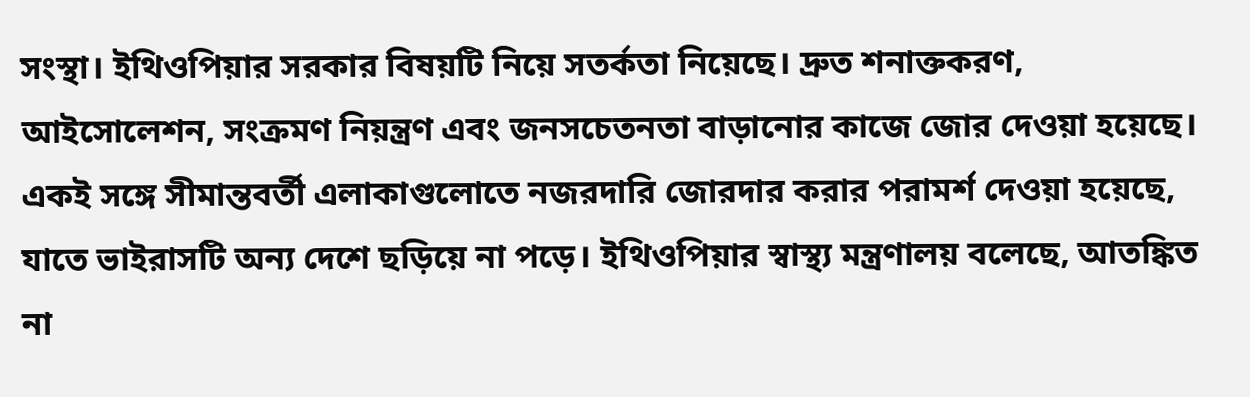সংস্থা। ইথিওপিয়ার সরকার বিষয়টি নিয়ে সতর্কতা নিয়েছে। দ্রুত শনাক্তকরণ, আইসোলেশন, সংক্রমণ নিয়ন্ত্রণ এবং জনসচেতনতা বাড়ানোর কাজে জোর দেওয়া হয়েছে। একই সঙ্গে সীমান্তবর্তী এলাকাগুলোতে নজরদারি জোরদার করার পরামর্শ দেওয়া হয়েছে, যাতে ভাইরাসটি অন্য দেশে ছড়িয়ে না পড়ে। ইথিওপিয়ার স্বাস্থ্য মন্ত্রণালয় বলেছে, আতঙ্কিত না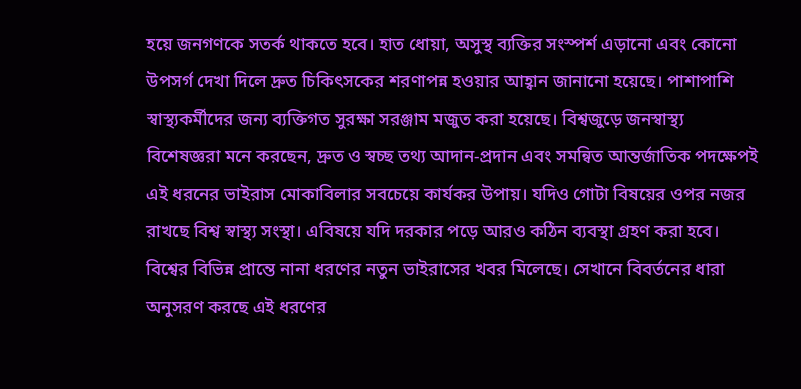হয়ে জনগণকে সতর্ক থাকতে হবে। হাত ধোয়া, অসুস্থ ব্যক্তির সংস্পর্শ এড়ানো এবং কোনো উপসর্গ দেখা দিলে দ্রুত চিকিৎসকের শরণাপন্ন হওয়ার আহ্বান জানানো হয়েছে। পাশাপাশি স্বাস্থ্যকর্মীদের জন্য ব্যক্তিগত সুরক্ষা সরঞ্জাম মজুত করা হয়েছে। বিশ্বজুড়ে জনস্বাস্থ্য বিশেষজ্ঞরা মনে করছেন, দ্রুত ও স্বচ্ছ তথ্য আদান-প্রদান এবং সমন্বিত আন্তর্জাতিক পদক্ষেপই এই ধরনের ভাইরাস মোকাবিলার সবচেয়ে কার্যকর উপায়। যদিও গোটা বিষয়ের ওপর নজর রাখছে বিশ্ব স্বাস্থ্য সংস্থা। এবিষয়ে যদি দরকার পড়ে আরও কঠিন ব্যবস্থা গ্রহণ করা হবে। বিশ্বের বিভিন্ন প্রান্তে নানা ধরণের নতুন ভাইরাসের খবর মিলেছে। সেখানে বিবর্তনের ধারা অনুসরণ করছে এই ধরণের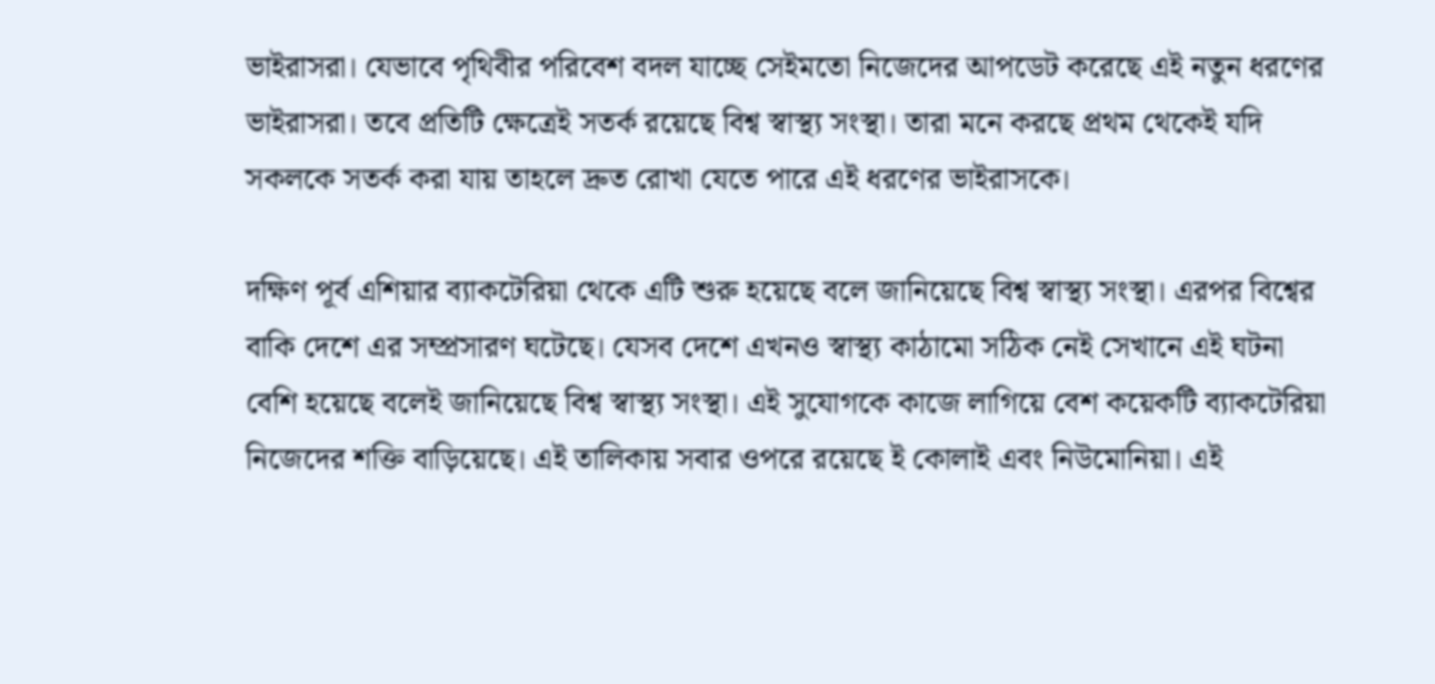ভাইরাসরা। যেভাবে পৃথিবীর পরিবেশ বদল যাচ্ছে সেইমতো নিজেদের আপডেট করেছে এই নতুন ধরণের ভাইরাসরা। তবে প্রতিটি ক্ষেত্রেই সতর্ক রয়েছে বিশ্ব স্বাস্থ্য সংস্থা। তারা মনে করছে প্রথম থেকেই যদি সকলকে সতর্ক করা যায় তাহলে দ্রুত রোখা যেতে পারে এই ধরণের ভাইরাসকে।

দক্ষিণ পূর্ব এশিয়ার ব্যাকটেরিয়া থেকে এটি শুরু হয়েছে বলে জানিয়েছে বিশ্ব স্বাস্থ্য সংস্থা। এরপর বিশ্বের বাকি দেশে এর সম্প্রসারণ ঘটেছে। যেসব দেশে এখনও স্বাস্থ্য কাঠামো সঠিক নেই সেখানে এই ঘটনা বেশি হয়েছে বলেই জানিয়েছে বিশ্ব স্বাস্থ্য সংস্থা। এই সুযোগকে কাজে লাগিয়ে বেশ কয়েকটি ব্যাকটেরিয়া নিজেদের শক্তি বাড়িয়েছে। এই তালিকায় সবার ওপরে রয়েছে ই কোলাই এবং নিউমোনিয়া। এই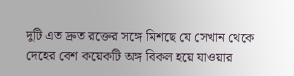দুটি এত দ্রুত রক্তের সঙ্গে মিশছে যে সেখান থেকে দেহের বেশ কয়েকটি অঙ্গ বিকল হয়ে যাওয়ার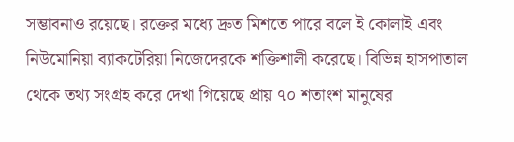সম্ভাবনাও রয়েছে। রক্তের মধ্যে দ্রুত মিশতে পারে বলে ই কোলাই এবং নিউমোনিয়া ব্যাকটেরিয়া নিজেদেরকে শক্তিশালী করেছে। বিভিন্ন হাসপাতাল থেকে তথ্য সংগ্রহ করে দেখা গিয়েছে প্রায় ৭০ শতাংশ মানুষের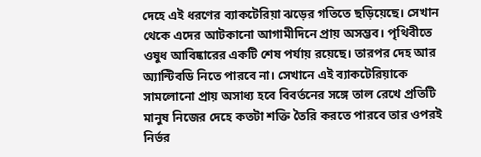দেহে এই ধরণের ব্যাকটেরিয়া ঝড়ের গতিতে ছড়িয়েছে। সেখান থেকে এদের আটকানো আগামীদিনে প্রায় অসম্ভব। পৃথিবীতে ওষুধ আবিষ্কারের একটি শেষ পর্যায় রয়েছে। তারপর দেহ আর অ্যান্টিবডি নিতে পারবে না। সেখানে এই ব্যাকটেরিয়াকে সামলোনো প্রায় অসাধ্য হবে বিবর্তনের সঙ্গে তাল রেখে প্রতিটি মানুষ নিজের দেহে কতটা শক্তি তৈরি করতে পারবে তার ওপরই নির্ভর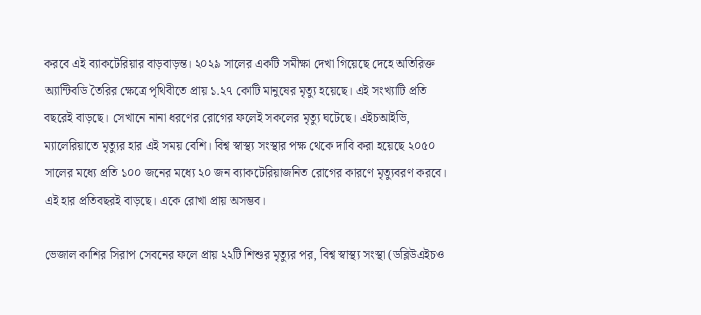করবে এই ব্যাকটেরিয়ার বাড়বাড়ন্ত। ২০২৯ সালের একটি সমীক্ষা দেখা গিয়েছে দেহে অতিরিক্ত অ্যান্টিবডি তৈরির ক্ষেত্রে পৃথিবীতে প্রায় ১.২৭ কোটি মানুষের মৃত্যু হয়েছে। এই সংখ্যাটি প্রতি বছরেই বাড়ছে। সেখানে নানা ধরণের রোগের ফলেই সকলের মৃত্যু ঘটেছে। এইচআইভি, ম্যালেরিয়াতে মৃত্যুর হার এই সময় বেশি। বিশ্ব স্বাস্থ্য সংস্থার পক্ষ থেকে দাবি করা হয়েছে ২০৫০ সালের মধ্যে প্রতি ১০০ জনের মধ্যে ২০ জন ব্যাকটেরিয়াজনিত রোগের কারণে মৃত্যুবরণ করবে। এই হার প্রতিবছরই বাড়ছে। একে রোখা প্রায় অসম্ভব।

ভেজাল কাশির সিরাপ সেবনের ফলে প্রায় ২২টি শিশুর মৃত্যুর পর, বিশ্ব স্বাস্থ্য সংস্থা (ডব্লিউএইচও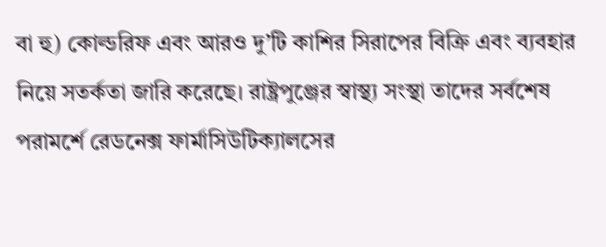বা হু) কোল্ডরিফ এবং আরও দু’টি কাশির সিরাপের বিক্রি এবং ব্যবহার নিয়ে সতর্কতা জারি করেছে। রাষ্ট্রপুঞ্জের স্বাস্থ্য সংস্থা তাদের সর্বশেষ পরামর্শে রেডনেক্স ফার্মাসিউটিক্যালসের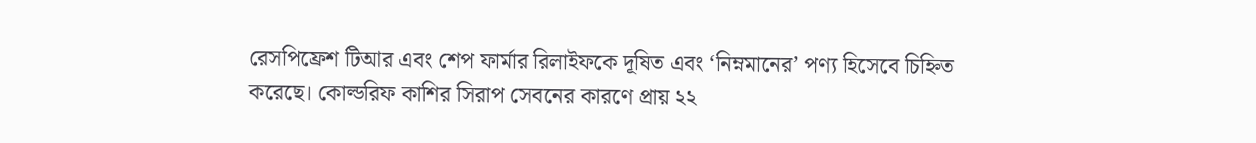রেসপিফ্রেশ টিআর এবং শেপ ফার্মার রিলাইফকে দূষিত এবং ‘নিম্নমানের’ পণ্য হিসেবে চিহ্নিত করেছে। কোল্ডরিফ কাশির সিরাপ সেবনের কারণে প্রায় ২২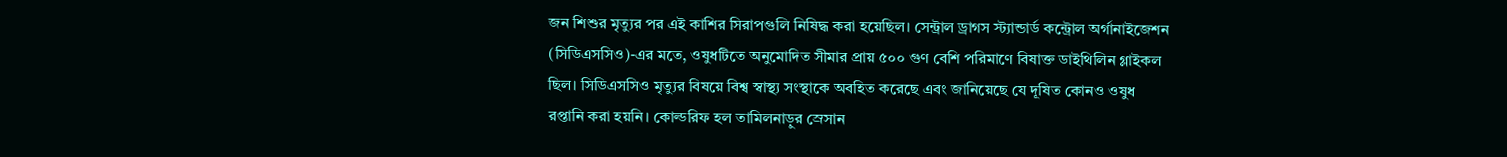জন শিশুর মৃত্যুর পর এই কাশির সিরাপগুলি নিষিদ্ধ করা হয়েছিল। সেন্ট্রাল ড্রাগস স্ট্যান্ডার্ড কন্ট্রোল অর্গানাইজেশন (সিডিএসসিও)-এর মতে, ওষুধটিতে অনুমোদিত সীমার প্রায় ৫০০ গুণ বেশি পরিমাণে বিষাক্ত ডাইথিলিন গ্লাইকল ছিল। সিডিএসসিও মৃত্যুর বিষয়ে বিশ্ব স্বাস্থ্য সংস্থাকে অবহিত করেছে এবং জানিয়েছে যে দূষিত কোনও ওষুধ রপ্তানি করা হয়নি। কোল্ডরিফ হল তামিলনাড়ুর স্রেসান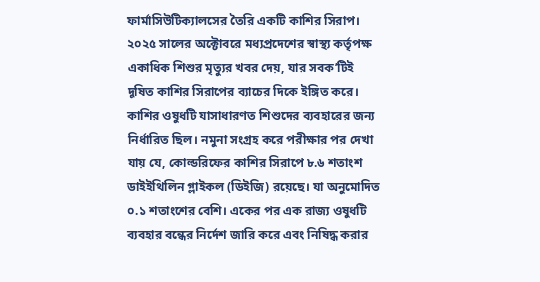ফার্মাসিউটিক্যালসের তৈরি একটি কাশির সিরাপ। ২০২৫ সালের অক্টোবরে মধ্যপ্রদেশের স্বাস্থ্য কর্তৃপক্ষ একাধিক শিশুর মৃত্যুর খবর দেয়, যার সবক’টিই দূষিত কাশির সিরাপের ব্যাচের দিকে ইঙ্গিত করে। কাশির ওষুধটি যাসাধারণত শিশুদের ব্যবহারের জন্য নির্ধারিত ছিল। নমুনা সংগ্রহ করে পরীক্ষার পর দেখা যায় যে, কোল্ডরিফের কাশির সিরাপে ৮.৬ শতাংশ ডাইইথিলিন গ্লাইকল (ডিইজি) রয়েছে। যা অনুমোদিত ০.১ শতাংশের বেশি। একের পর এক রাজ্য ওষুধটি ব্যবহার বন্ধের নির্দেশ জারি করে এবং নিষিদ্ধ করার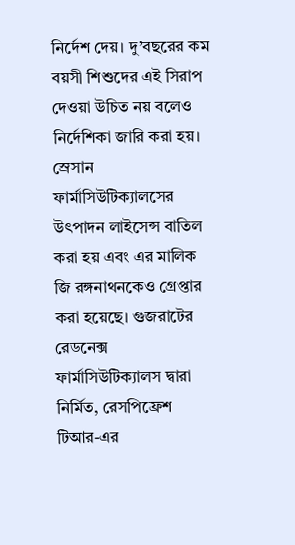নির্দেশ দেয়। দু’বছরের কম বয়সী শিশুদের এই সিরাপ দেওয়া উচিত নয় বলেও নির্দেশিকা জারি করা হয়। স্রেসান ফার্মাসিউটিক্যালসের উৎপাদন লাইসেন্স বাতিল করা হয় এবং এর মালিক জি রঙ্গনাথনকেও গ্রেপ্তার করা হয়েছে। গুজরাটের রেডনেক্স ফার্মাসিউটিক্যালস দ্বারা নির্মিত, রেসপিফ্রেশ টিআর-এর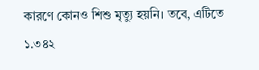কারণে কোনও শিশু মৃত্যু হয়নি। তবে, এটিতে ১.৩৪২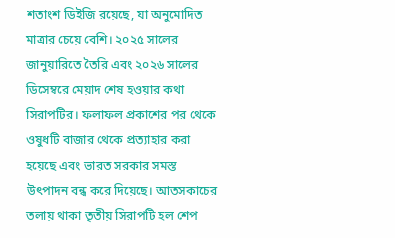শতাংশ ডিইজি রয়েছে, যা অনুমোদিত মাত্রার চেয়ে বেশি। ২০২৫ সালের জানুয়ারিতে তৈরি এবং ২০২৬ সালের ডিসেম্বরে মেয়াদ শেষ হওয়ার কথা সিরাপটির। ফলাফল প্রকাশের পর থেকে ওষুধটি বাজার থেকে প্রত্যাহার করা হয়েছে এবং ভারত সরকার সমস্ত উৎপাদন বন্ধ করে দিয়েছে। আতসকাচের তলায় থাকা তৃতীয় সিরাপটি হল শেপ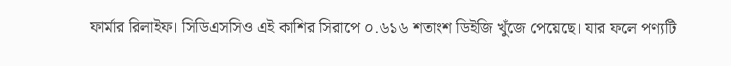ফার্মার রিলাইফ। সিডিএসসিও এই কাশির সিরাপে ০.৬১৬ শতাংশ ডিইজি খুঁজে পেয়েছে। যার ফলে পণ্যটি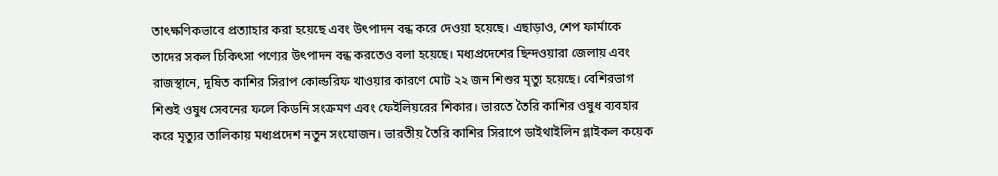তাৎক্ষণিকভাবে প্রত্যাহার করা হয়েছে এবং উৎপাদন বন্ধ করে দেওয়া হয়েছে। এছাড়াও, শেপ ফার্মাকে তাদের সকল চিকিৎসা পণ্যের উৎপাদন বন্ধ করতেও বলা হয়েছে। মধ্যপ্রদেশের ছিন্দওয়ারা জেলায় এবং রাজস্থানে, দূষিত কাশির সিরাপ কোল্ডরিফ খাওয়ার কারণে মোট ২২ জন শিশুর মৃত্যু হয়েছে। বেশিরভাগ শিশুই ওষুধ সেবনের ফলে কিডনি সংক্রমণ এবং ফেইলিয়রের শিকার। ভারতে তৈরি কাশির ওষুধ ব্যবহার করে মৃত্যুর তালিকায় মধ্যপ্রদেশ নতুন সংযোজন। ভারতীয় তৈরি কাশির সিরাপে ডাইথাইলিন গ্লাইকল কয়েক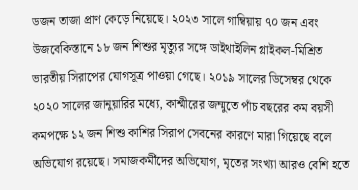ডজন তাজা প্রাণ কেড়ে নিয়েছে। ২০২৩ সালে গাম্বিয়ায় ৭০ জন এবং উজবেকিস্তানে ১৮ জন শিশুর মৃত্যুর সঙ্গে ডাইথাইলিন গ্লাইকল-মিশ্রিত ভারতীয় সিরাপের যোগসূত্র পাওয়া গেছে। ২০১৯ সালের ডিসেম্বর থেকে ২০২০ সালের জানুয়ারির মধ্যে, কাশ্মীরের জম্মুতে পাঁচ বছরের কম বয়সী কমপক্ষে ১২ জন শিশু কাশির সিরাপ সেবনের কারণে মারা গিয়েছে বলে অভিযোগ রয়েছে। সমাজকর্মীদের অভিযোগ, মৃতের সংখ্যা আরও বেশি হতে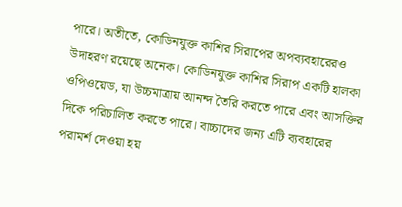পারে। অতীতে, কোডিনযুক্ত কাশির সিরাপের অপব্যবহারেরও উদাহরণ রয়েছে অনেক। কোডিনযুক্ত কাশির সিরাপ একটি হালকা ওপিওয়েড, যা উচ্চমাত্রায় আনন্দ তৈরি করতে পারে এবং আসক্তির দিকে পরিচালিত করতে পারে। বাচ্চাদের জন্য এটি ব্যবহারের পরামর্শ দেওয়া হয়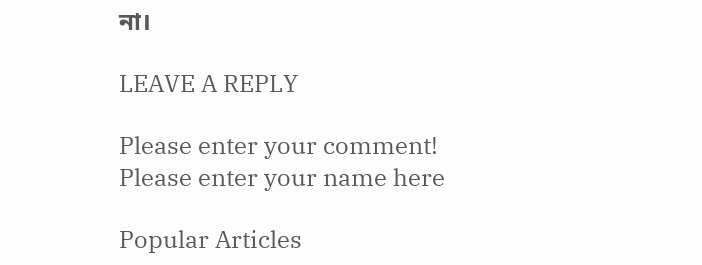না।

LEAVE A REPLY

Please enter your comment!
Please enter your name here

Popular Articles